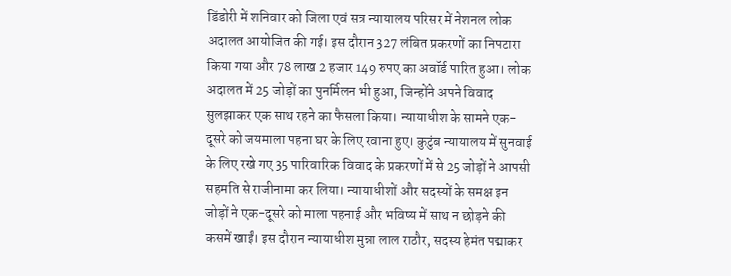डिंडोरी में शनिवार को जिला एवं सत्र न्यायालय परिसर में नेशनल लोक अदालत आयोजित की गई। इस दौरान 327 लंबित प्रकरणों का निपटारा किया गया और 78 लाख 2 हजार 149 रुपए का अवॉर्ड पारित हुआ। लोक अदालत में 25 जोड़ों का पुनर्मिलन भी हुआ, जिन्होंने अपने विवाद सुलझाकर एक साथ रहने का फैसला किया। न्यायाधीश के सामने एक-दूसरे को जयमाला पहना घर के लिए रवाना हुए। कुटुंब न्यायालय में सुनवाई के लिए रखे गए 35 पारिवारिक विवाद के प्रकरणों में से 25 जोड़ों ने आपसी सहमति से राजीनामा कर लिया। न्यायाधीशों और सदस्यों के समक्ष इन जोड़ों ने एक-दूसरे को माला पहनाई और भविष्य में साथ न छोड़ने की कसमें खाईं। इस दौरान न्यायाधीश मुन्ना लाल राठौर, सदस्य हेमंत पद्माकर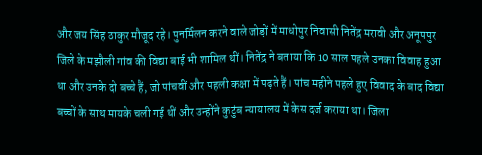और जय सिंह ठाकुर मौजूद रहे। पुनर्मिलन करने वाले जोड़ों में माधोपुर निवासी नितेंद्र मरावी और अनूपपुर जिले के मझौली गांव की विद्या बाई भी शामिल थीं। नितेंद्र ने बताया कि 10 साल पहले उनका विवाह हुआ था और उनके दो बच्चे हैं, जो पांचवीं और पहली कक्षा में पढ़ते हैं। पांच महीने पहले हुए विवाद के बाद विद्या बच्चों के साथ मायके चली गई थीं और उन्होंने कुटुंब न्यायालय में केस दर्ज कराया था। जिला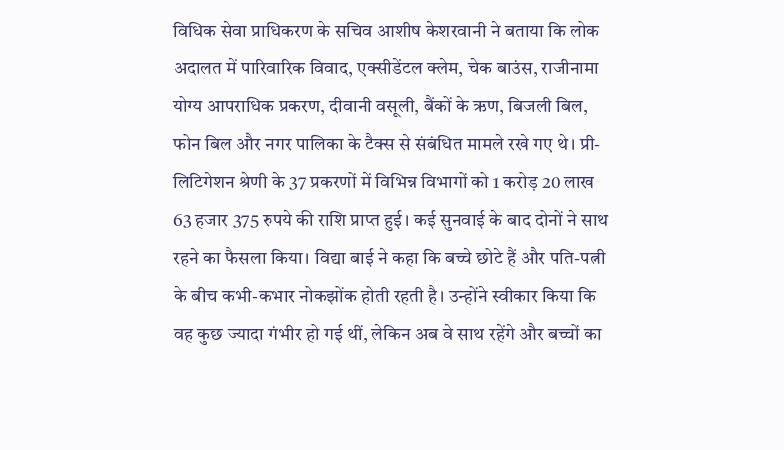विधिक सेवा प्राधिकरण के सचिव आशीष केशरवानी ने बताया कि लोक अदालत में पारिवारिक विवाद, एक्सीडेंटल क्लेम, चेक बाउंस, राजीनामा योग्य आपराधिक प्रकरण, दीवानी वसूली, बैंकों के ऋण, बिजली बिल, फोन बिल और नगर पालिका के टैक्स से संबंधित मामले रखे गए थे। प्री-लिटिगेशन श्रेणी के 37 प्रकरणों में विभिन्न विभागों को 1 करोड़ 20 लाख 63 हजार 375 रुपये की राशि प्राप्त हुई। कई सुनवाई के बाद दोनों ने साथ रहने का फैसला किया। विद्या बाई ने कहा कि बच्चे छोटे हैं और पति-पत्नी के बीच कभी-कभार नोकझोंक होती रहती है। उन्होंने स्वीकार किया कि वह कुछ ज्यादा गंभीर हो गई थीं, लेकिन अब वे साथ रहेंगे और बच्चों का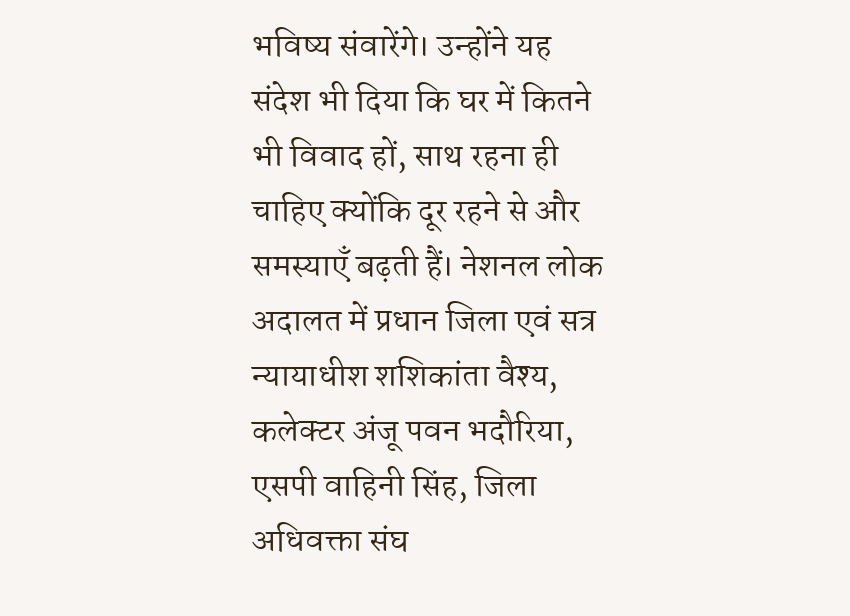भविष्य संवारेंगे। उन्होंने यह संदेश भी दिया कि घर में कितने भी विवाद हों, साथ रहना ही चाहिए क्योंकि दूर रहने से और समस्याएँ बढ़ती हैं। नेशनल लोक अदालत में प्रधान जिला एवं सत्र न्यायाधीश शशिकांता वैश्य, कलेक्टर अंजू पवन भदौरिया, एसपी वाहिनी सिंह, जिला अधिवक्ता संघ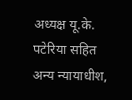अध्यक्ष यू.के. पटेरिया सहित अन्य न्यायाधीश,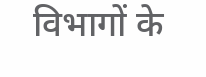विभागों के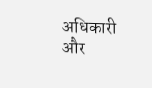अधिकारी और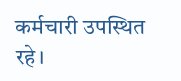कर्मचारी उपस्थित रहे।